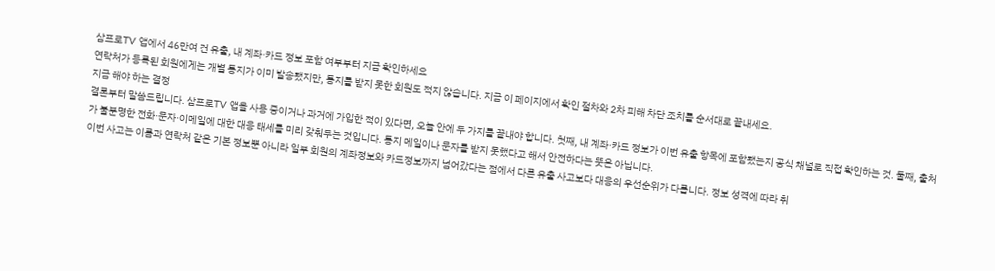삼프로TV 앱에서 46만여 건 유출, 내 계좌·카드 정보 포함 여부부터 지금 확인하세요
연락처가 등록된 회원에게는 개별 통지가 이미 발송됐지만, 통지를 받지 못한 회원도 적지 않습니다. 지금 이 페이지에서 확인 절차와 2차 피해 차단 조치를 순서대로 끝내세요.
지금 해야 하는 결정
결론부터 말씀드립니다. 삼프로TV 앱을 사용 중이거나 과거에 가입한 적이 있다면, 오늘 안에 두 가지를 끝내야 합니다. 첫째, 내 계좌·카드 정보가 이번 유출 항목에 포함됐는지 공식 채널로 직접 확인하는 것. 둘째, 출처가 불분명한 전화·문자·이메일에 대한 대응 태세를 미리 갖춰두는 것입니다. 통지 메일이나 문자를 받지 못했다고 해서 안전하다는 뜻은 아닙니다.
이번 사고는 이름과 연락처 같은 기본 정보뿐 아니라 일부 회원의 계좌정보와 카드정보까지 넘어갔다는 점에서 다른 유출 사고보다 대응의 우선순위가 다릅니다. 정보 성격에 따라 취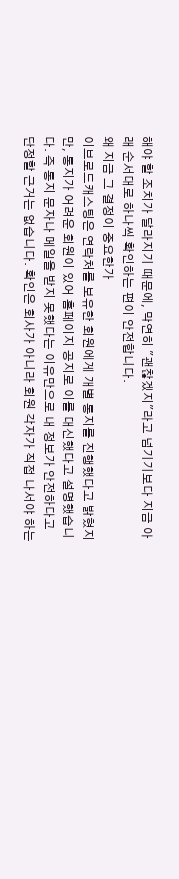해야 할 조치가 달라지기 때문에, 막연히 "괜찮겠지"라고 넘기기보다 지금 아래 순서대로 하나씩 확인하는 편이 안전합니다.
왜 지금 그 결정이 중요한가
이브로드캐스팅은 연락처를 보유한 회원에게 개별 통지를 진행했다고 밝혔지만, 통지가 어려운 회원이 있어 홈페이지 공지로 이를 대신했다고 설명했습니다. 즉 통지 문자나 메일을 받지 못했다는 이유만으로 내 정보가 안전하다고 단정할 근거는 없습니다. 확인은 회사가 아니라 회원 각자가 직접 나서야 하는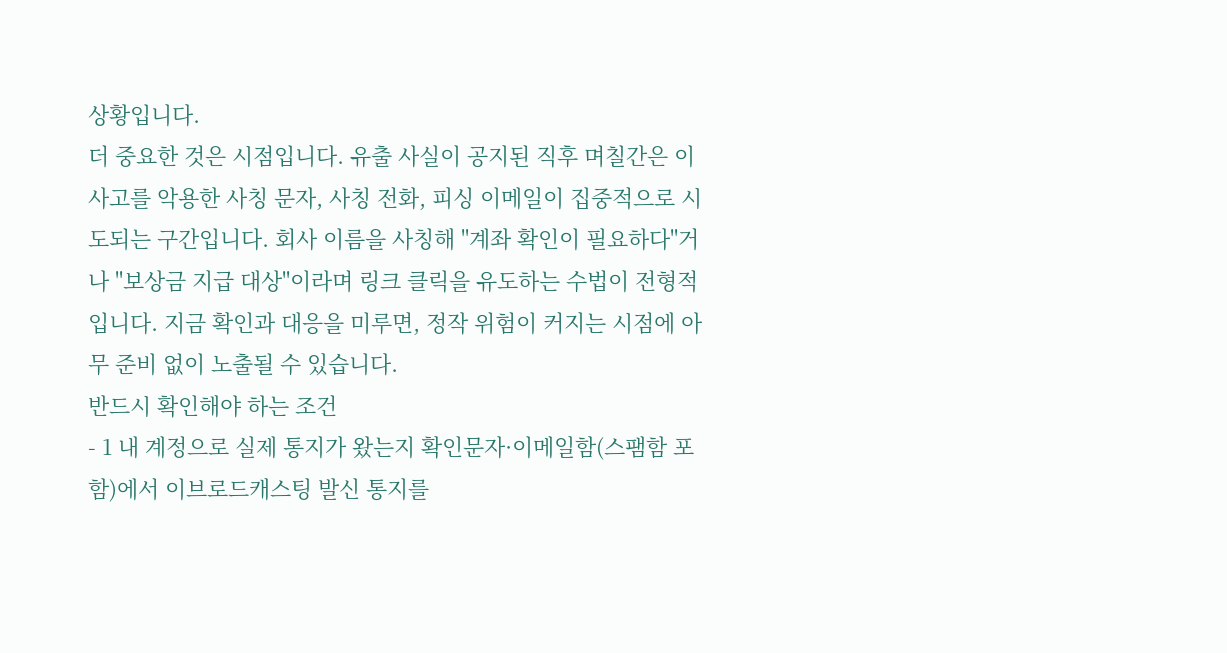상황입니다.
더 중요한 것은 시점입니다. 유출 사실이 공지된 직후 며칠간은 이 사고를 악용한 사칭 문자, 사칭 전화, 피싱 이메일이 집중적으로 시도되는 구간입니다. 회사 이름을 사칭해 "계좌 확인이 필요하다"거나 "보상금 지급 대상"이라며 링크 클릭을 유도하는 수법이 전형적입니다. 지금 확인과 대응을 미루면, 정작 위험이 커지는 시점에 아무 준비 없이 노출될 수 있습니다.
반드시 확인해야 하는 조건
- 1 내 계정으로 실제 통지가 왔는지 확인문자·이메일함(스팸함 포함)에서 이브로드캐스팅 발신 통지를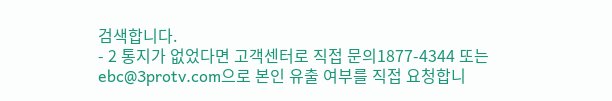검색합니다.
- 2 통지가 없었다면 고객센터로 직접 문의1877-4344 또는 ebc@3protv.com으로 본인 유출 여부를 직접 요청합니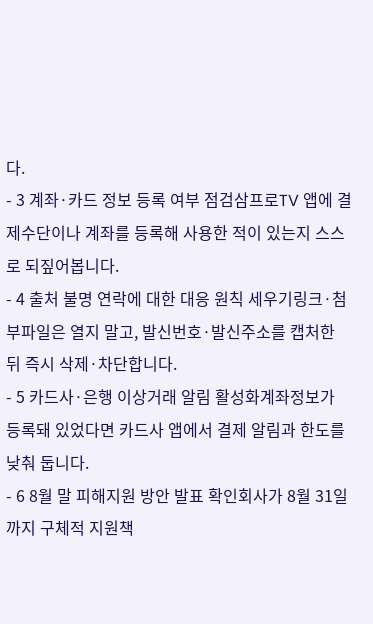다.
- 3 계좌·카드 정보 등록 여부 점검삼프로TV 앱에 결제수단이나 계좌를 등록해 사용한 적이 있는지 스스로 되짚어봅니다.
- 4 출처 불명 연락에 대한 대응 원칙 세우기링크·첨부파일은 열지 말고, 발신번호·발신주소를 캡처한 뒤 즉시 삭제·차단합니다.
- 5 카드사·은행 이상거래 알림 활성화계좌정보가 등록돼 있었다면 카드사 앱에서 결제 알림과 한도를 낮춰 둡니다.
- 6 8월 말 피해지원 방안 발표 확인회사가 8월 31일까지 구체적 지원책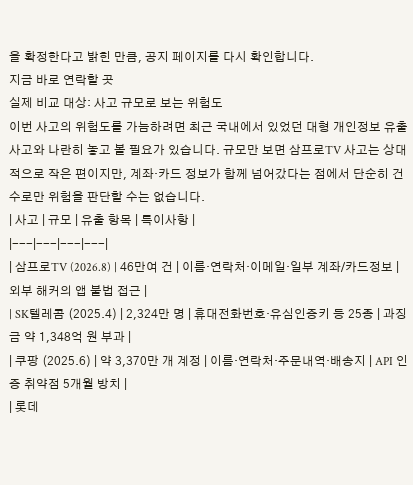을 확정한다고 밝힌 만큼, 공지 페이지를 다시 확인합니다.
지금 바로 연락할 곳
실제 비교 대상: 사고 규모로 보는 위험도
이번 사고의 위험도를 가늠하려면 최근 국내에서 있었던 대형 개인정보 유출 사고와 나란히 놓고 볼 필요가 있습니다. 규모만 보면 삼프로TV 사고는 상대적으로 작은 편이지만, 계좌·카드 정보가 함께 넘어갔다는 점에서 단순히 건수로만 위험을 판단할 수는 없습니다.
| 사고 | 규모 | 유출 항목 | 특이사항 |
|---|---|---|---|
| 삼프로TV (2026.8) | 46만여 건 | 이름·연락처·이메일·일부 계좌/카드정보 | 외부 해커의 앱 불법 접근 |
| SK텔레콤 (2025.4) | 2,324만 명 | 휴대전화번호·유심인증키 등 25종 | 과징금 약 1,348억 원 부과 |
| 쿠팡 (2025.6) | 약 3,370만 개 계정 | 이름·연락처·주문내역·배송지 | API 인증 취약점 5개월 방치 |
| 롯데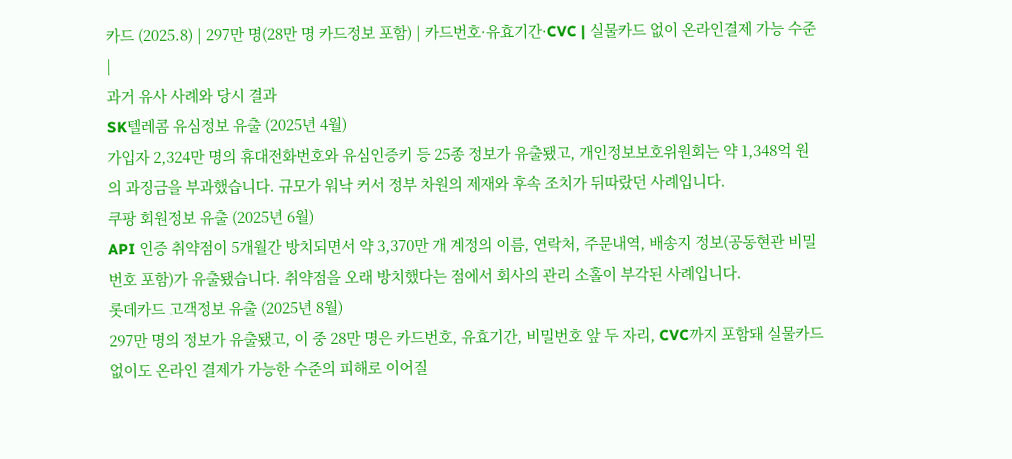카드 (2025.8) | 297만 명(28만 명 카드정보 포함) | 카드번호·유효기간·CVC | 실물카드 없이 온라인결제 가능 수준 |
과거 유사 사례와 당시 결과
SK텔레콤 유심정보 유출 (2025년 4월)
가입자 2,324만 명의 휴대전화번호와 유심인증키 등 25종 정보가 유출됐고, 개인정보보호위원회는 약 1,348억 원의 과징금을 부과했습니다. 규모가 워낙 커서 정부 차원의 제재와 후속 조치가 뒤따랐던 사례입니다.
쿠팡 회원정보 유출 (2025년 6월)
API 인증 취약점이 5개월간 방치되면서 약 3,370만 개 계정의 이름, 연락처, 주문내역, 배송지 정보(공동현관 비밀번호 포함)가 유출됐습니다. 취약점을 오래 방치했다는 점에서 회사의 관리 소홀이 부각된 사례입니다.
롯데카드 고객정보 유출 (2025년 8월)
297만 명의 정보가 유출됐고, 이 중 28만 명은 카드번호, 유효기간, 비밀번호 앞 두 자리, CVC까지 포함돼 실물카드 없이도 온라인 결제가 가능한 수준의 피해로 이어질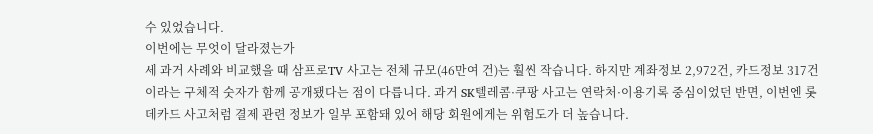수 있었습니다.
이번에는 무엇이 달라졌는가
세 과거 사례와 비교했을 때 삼프로TV 사고는 전체 규모(46만여 건)는 훨씬 작습니다. 하지만 계좌정보 2,972건, 카드정보 317건이라는 구체적 숫자가 함께 공개됐다는 점이 다릅니다. 과거 SK텔레콤·쿠팡 사고는 연락처·이용기록 중심이었던 반면, 이번엔 롯데카드 사고처럼 결제 관련 정보가 일부 포함돼 있어 해당 회원에게는 위험도가 더 높습니다.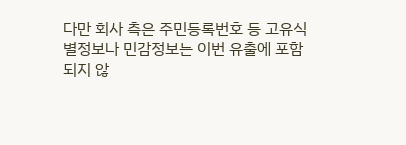다만 회사 측은 주민등록번호 등 고유식별정보나 민감정보는 이번 유출에 포함되지 않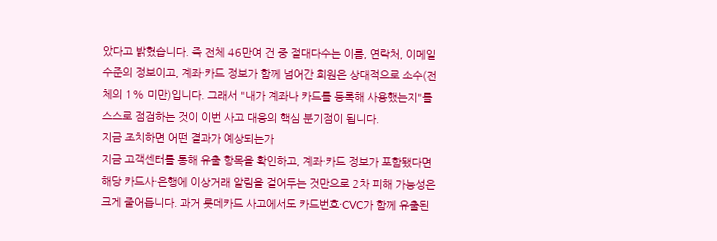았다고 밝혔습니다. 즉 전체 46만여 건 중 절대다수는 이름, 연락처, 이메일 수준의 정보이고, 계좌·카드 정보가 함께 넘어간 회원은 상대적으로 소수(전체의 1% 미만)입니다. 그래서 "내가 계좌나 카드를 등록해 사용했는지"를 스스로 점검하는 것이 이번 사고 대응의 핵심 분기점이 됩니다.
지금 조치하면 어떤 결과가 예상되는가
지금 고객센터를 통해 유출 항목을 확인하고, 계좌·카드 정보가 포함됐다면 해당 카드사·은행에 이상거래 알림을 걸어두는 것만으로 2차 피해 가능성은 크게 줄어듭니다. 과거 롯데카드 사고에서도 카드번호·CVC가 함께 유출된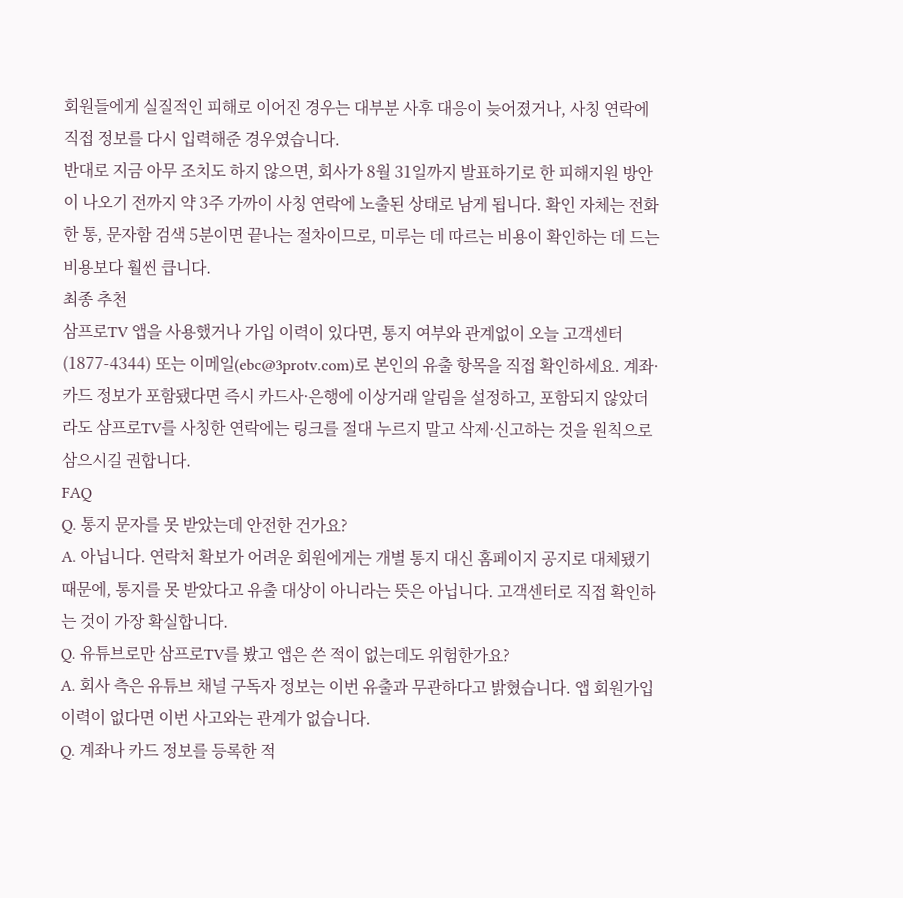회원들에게 실질적인 피해로 이어진 경우는 대부분 사후 대응이 늦어졌거나, 사칭 연락에 직접 정보를 다시 입력해준 경우였습니다.
반대로 지금 아무 조치도 하지 않으면, 회사가 8월 31일까지 발표하기로 한 피해지원 방안이 나오기 전까지 약 3주 가까이 사칭 연락에 노출된 상태로 남게 됩니다. 확인 자체는 전화 한 통, 문자함 검색 5분이면 끝나는 절차이므로, 미루는 데 따르는 비용이 확인하는 데 드는 비용보다 훨씬 큽니다.
최종 추천
삼프로TV 앱을 사용했거나 가입 이력이 있다면, 통지 여부와 관계없이 오늘 고객센터(1877-4344) 또는 이메일(ebc@3protv.com)로 본인의 유출 항목을 직접 확인하세요. 계좌·카드 정보가 포함됐다면 즉시 카드사·은행에 이상거래 알림을 설정하고, 포함되지 않았더라도 삼프로TV를 사칭한 연락에는 링크를 절대 누르지 말고 삭제·신고하는 것을 원칙으로 삼으시길 권합니다.
FAQ
Q. 통지 문자를 못 받았는데 안전한 건가요?
A. 아닙니다. 연락처 확보가 어려운 회원에게는 개별 통지 대신 홈페이지 공지로 대체됐기 때문에, 통지를 못 받았다고 유출 대상이 아니라는 뜻은 아닙니다. 고객센터로 직접 확인하는 것이 가장 확실합니다.
Q. 유튜브로만 삼프로TV를 봤고 앱은 쓴 적이 없는데도 위험한가요?
A. 회사 측은 유튜브 채널 구독자 정보는 이번 유출과 무관하다고 밝혔습니다. 앱 회원가입 이력이 없다면 이번 사고와는 관계가 없습니다.
Q. 계좌나 카드 정보를 등록한 적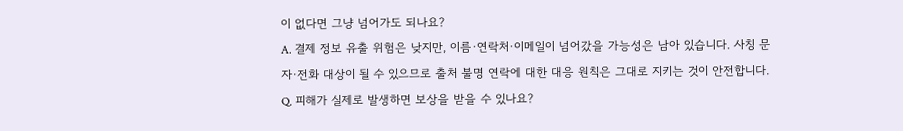이 없다면 그냥 넘어가도 되나요?
A. 결제 정보 유출 위험은 낮지만, 이름·연락처·이메일이 넘어갔을 가능성은 남아 있습니다. 사칭 문자·전화 대상이 될 수 있으므로 출처 불명 연락에 대한 대응 원칙은 그대로 지키는 것이 안전합니다.
Q. 피해가 실제로 발생하면 보상을 받을 수 있나요?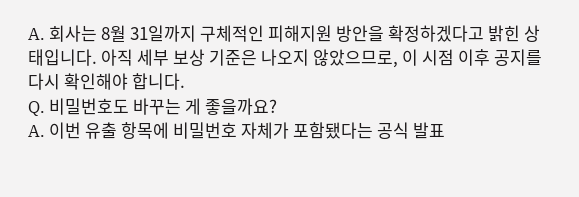A. 회사는 8월 31일까지 구체적인 피해지원 방안을 확정하겠다고 밝힌 상태입니다. 아직 세부 보상 기준은 나오지 않았으므로, 이 시점 이후 공지를 다시 확인해야 합니다.
Q. 비밀번호도 바꾸는 게 좋을까요?
A. 이번 유출 항목에 비밀번호 자체가 포함됐다는 공식 발표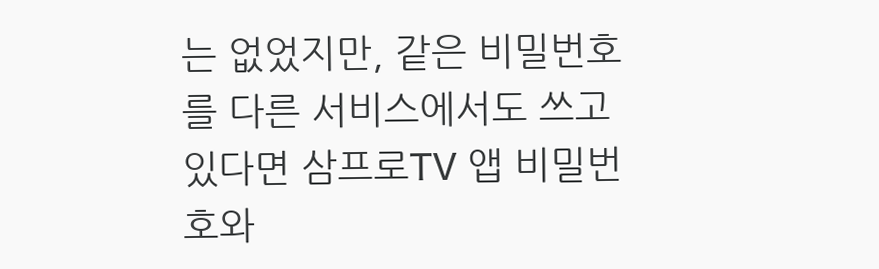는 없었지만, 같은 비밀번호를 다른 서비스에서도 쓰고 있다면 삼프로TV 앱 비밀번호와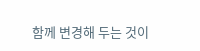함께 변경해 두는 것이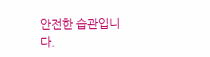안전한 습관입니다.